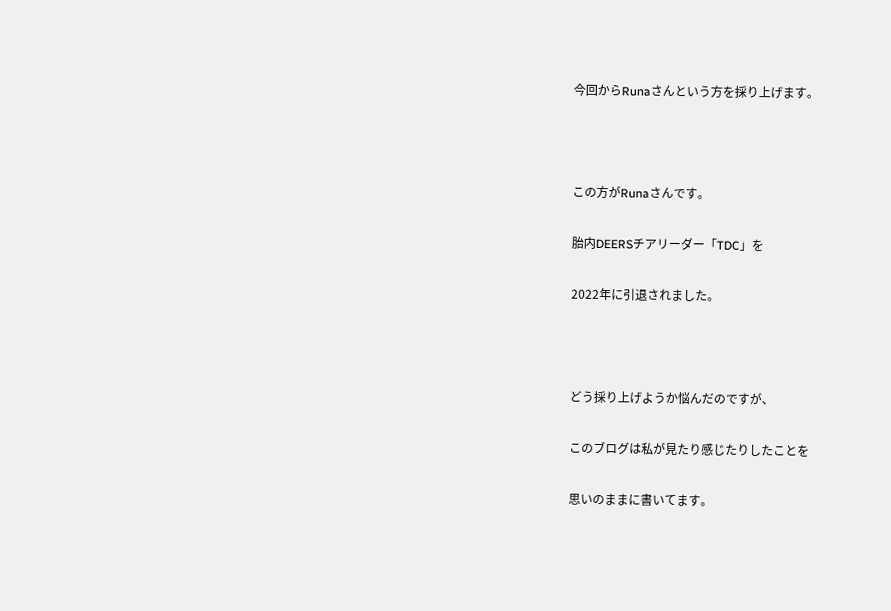今回からRunaさんという方を採り上げます。



この方がRunaさんです。

胎内DEERSチアリーダー「TDC」を

2022年に引退されました。



どう採り上げようか悩んだのですが、

このブログは私が見たり感じたりしたことを

思いのままに書いてます。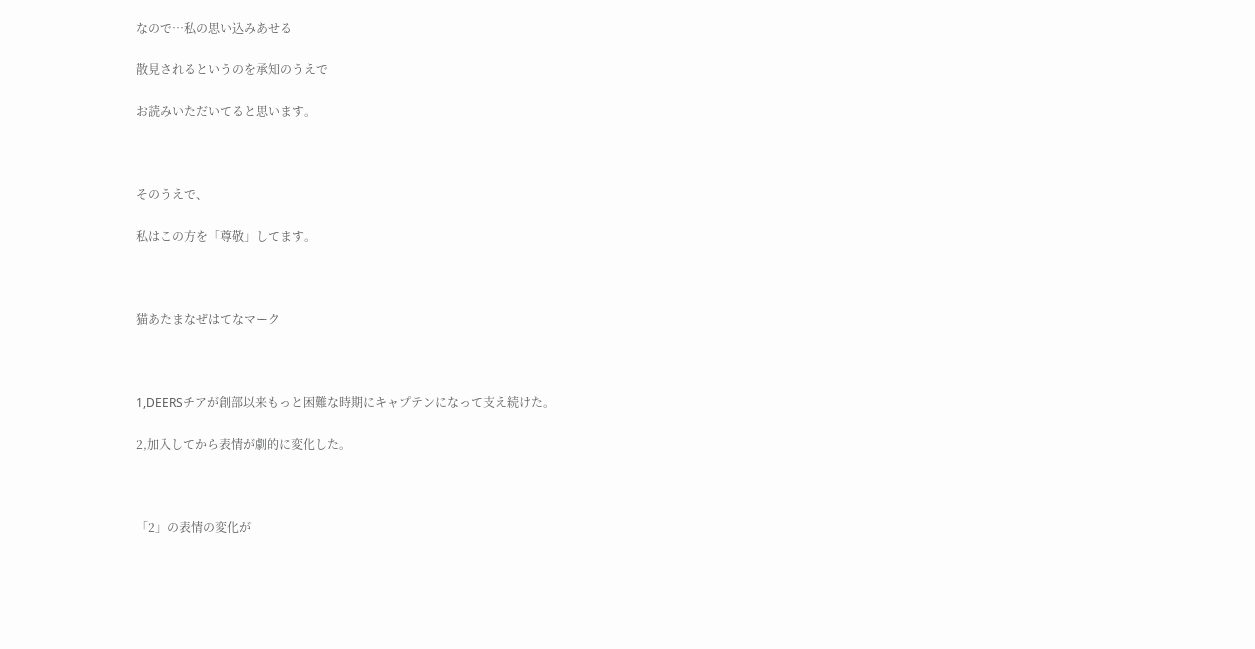なので…私の思い込みあせる

散見されるというのを承知のうえで

お読みいただいてると思います。



そのうえで、

私はこの方を「尊敬」してます。



猫あたまなぜはてなマーク



1,DEERSチアが創部以来もっと困難な時期にキャプテンになって支え続けた。

2,加入してから表情が劇的に変化した。



「2」の表情の変化が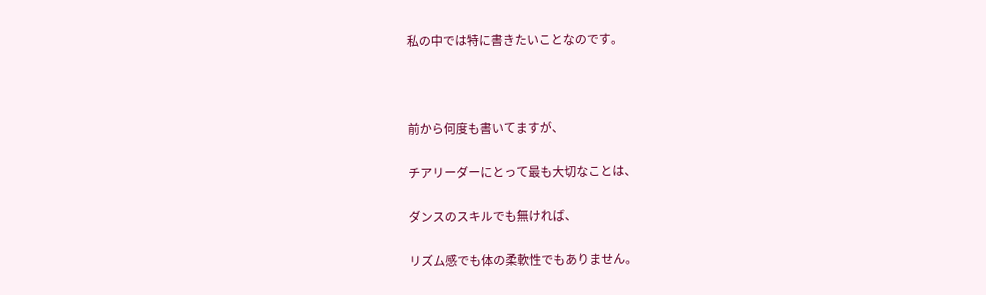私の中では特に書きたいことなのです。



前から何度も書いてますが、

チアリーダーにとって最も大切なことは、

ダンスのスキルでも無ければ、

リズム感でも体の柔軟性でもありません。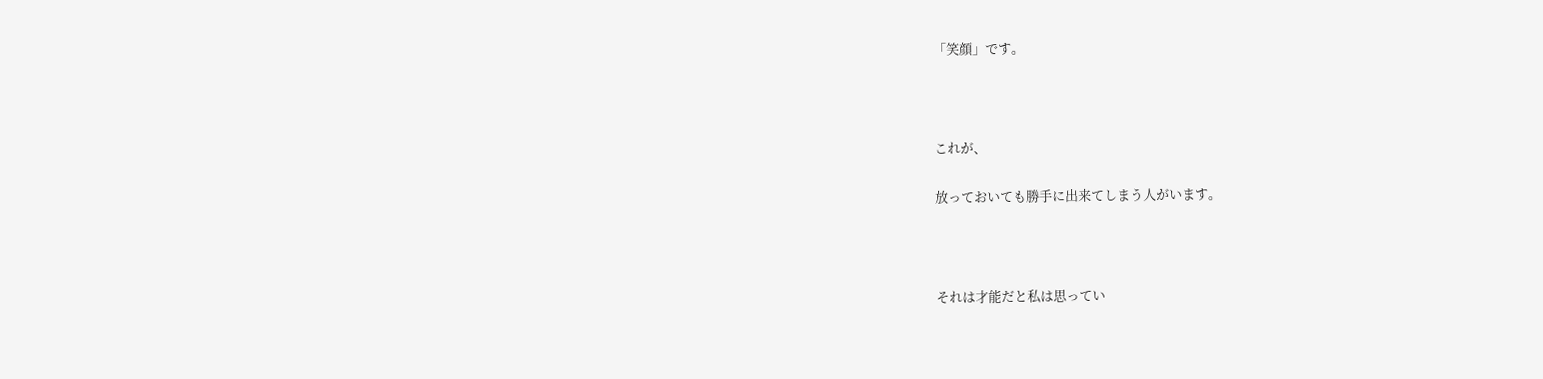「笑顔」です。



これが、

放っておいても勝手に出来てしまう人がいます。



それは才能だと私は思ってい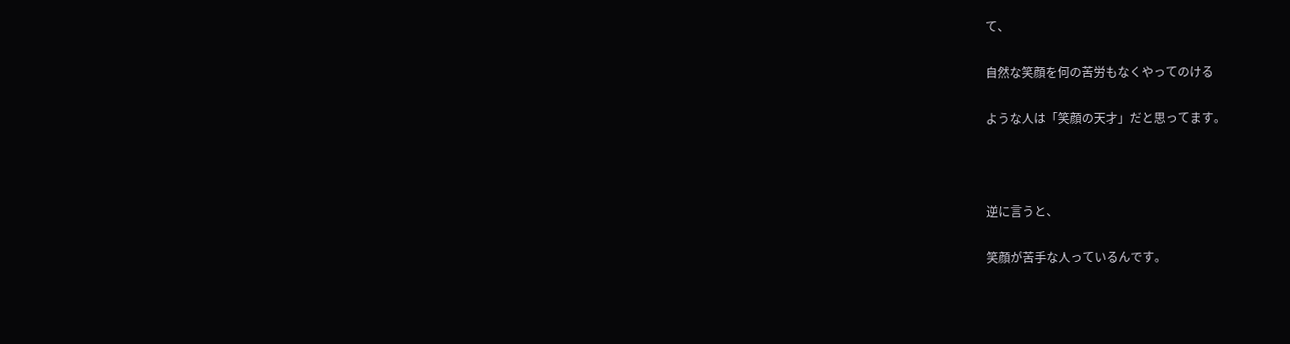て、

自然な笑顔を何の苦労もなくやってのける

ような人は「笑顔の天才」だと思ってます。



逆に言うと、

笑顔が苦手な人っているんです。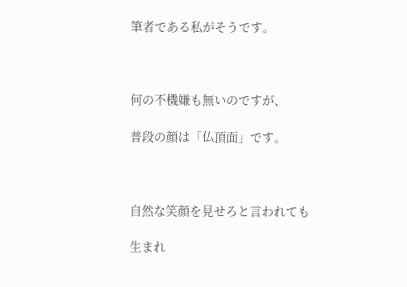筆者である私がそうです。



何の不機嫌も無いのですが、

普段の顔は「仏頂面」です。



自然な笑顔を見せろと言われても

生まれ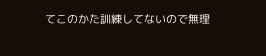てこのかた訓練してないので無理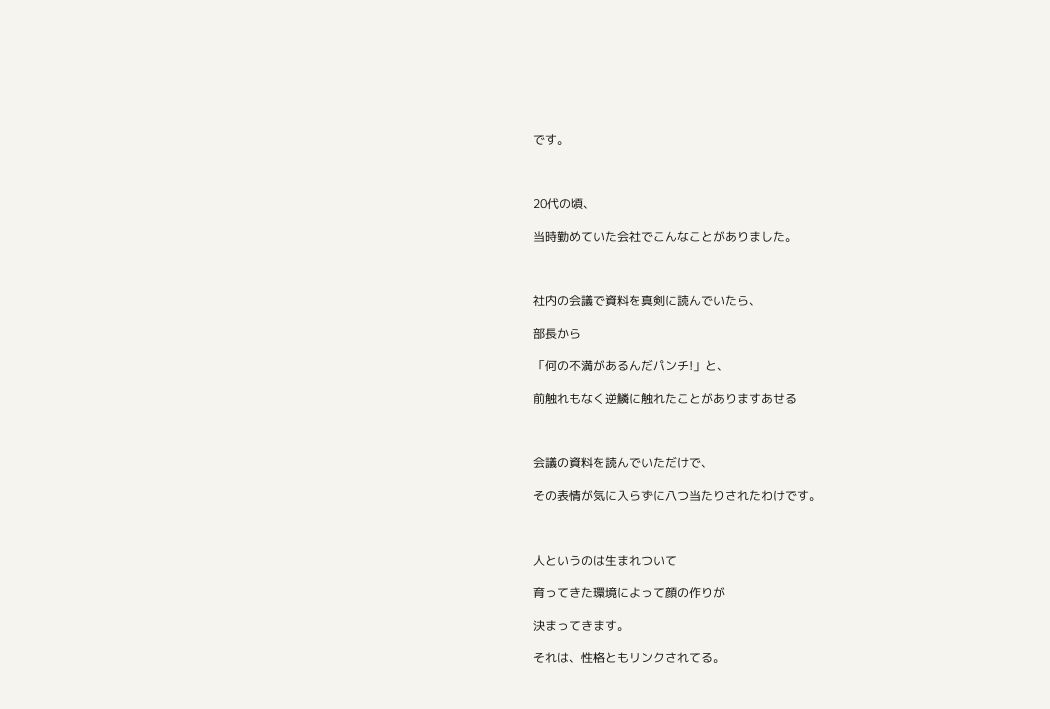です。



20代の頃、

当時勤めていた会社でこんなことがありました。



社内の会議で資料を真剣に読んでいたら、

部長から

「何の不満があるんだパンチ!」と、

前触れもなく逆鱗に触れたことがありますあせる



会議の資料を読んでいただけで、

その表情が気に入らずに八つ当たりされたわけです。



人というのは生まれついて

育ってきた環境によって顔の作りが

決まってきます。

それは、性格ともリンクされてる。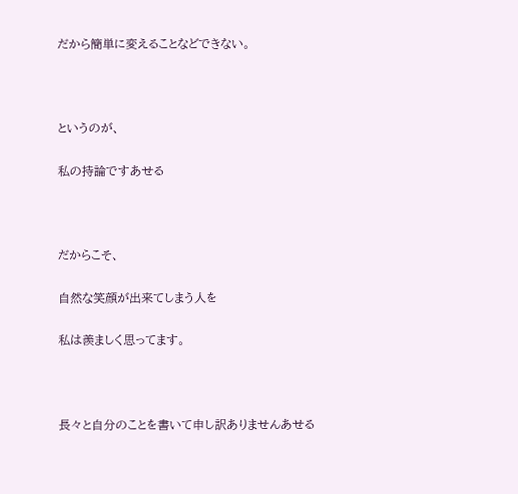だから簡単に変えることなどできない。



というのが、

私の持論ですあせる



だからこそ、

自然な笑顔が出来てしまう人を

私は羨ましく思ってます。



長々と自分のことを書いて申し訳ありませんあせる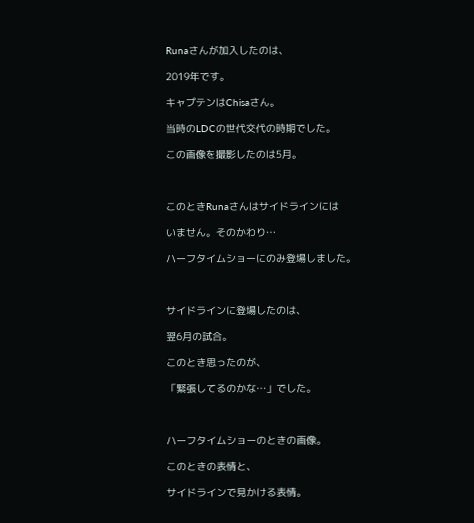Runaさんが加入したのは、

2019年です。

キャプテンはChisaさん。

当時のLDCの世代交代の時期でした。

この画像を撮影したのは5月。



このときRunaさんはサイドラインには

いません。そのかわり…

ハーフタイムショーにのみ登場しました。



サイドラインに登場したのは、

翌6月の試合。

このとき思ったのが、

「緊張してるのかな…」でした。



ハーフタイムショーのときの画像。

このときの表情と、

サイドラインで見かける表情。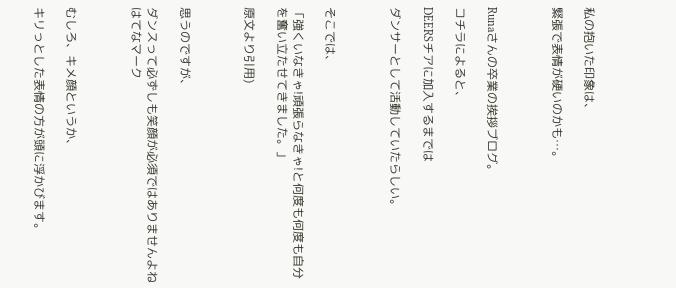私の抱いた印象は、

緊張で表情が硬いのかも…。



Runaさんの卒業の挨拶ブログ。

コチラによると、

DEERSチアに加入するまでは

ダンサーとして活動していたらしい。



そこでは、

「強くいなきゃ!頑張らなきゃ!と何度も何度も自分を奮い立たせてきました。」

原文より引用)



思うのですが、

ダンスって必ずしも笑顔が必須ではありませんよねはてなマーク



むしろ、キメ顔というか、

キリっとした表情の方が頭に浮かびます。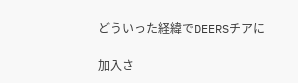どういった経緯でDEERSチアに

加入さ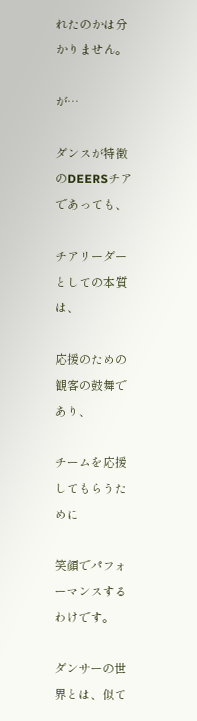れたのかは分かりません。

が…

ダンスが特徴のDEERSチアであっても、

チアリーダーとしての本質は、

応援のための観客の鼓舞であり、

チームを応援してもらうために

笑顔でパフォーマンスするわけです。

ダンサーの世界とは、似て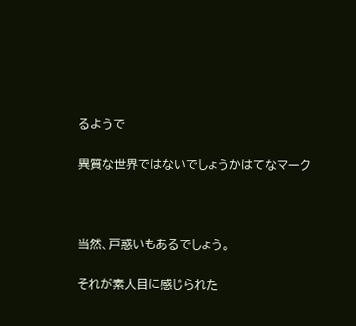るようで

異質な世界ではないでしょうかはてなマーク



当然、戸惑いもあるでしょう。

それが素人目に感じられた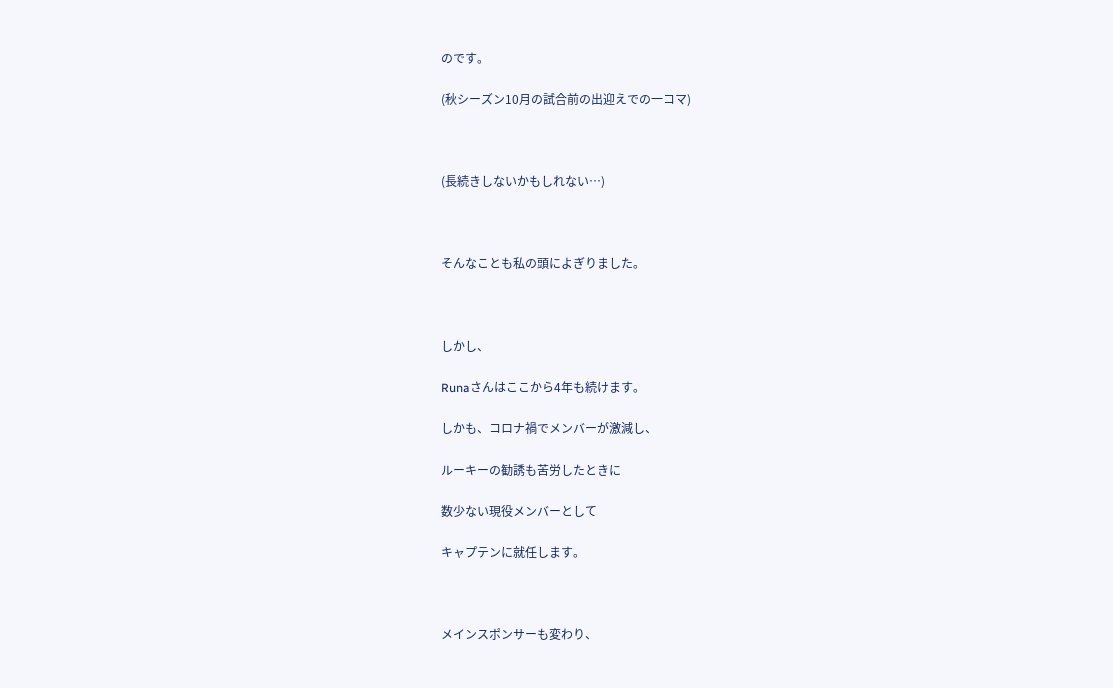のです。

(秋シーズン10月の試合前の出迎えでの一コマ)



(長続きしないかもしれない…)



そんなことも私の頭によぎりました。



しかし、

Runaさんはここから4年も続けます。

しかも、コロナ禍でメンバーが激減し、

ルーキーの勧誘も苦労したときに

数少ない現役メンバーとして

キャプテンに就任します。



メインスポンサーも変わり、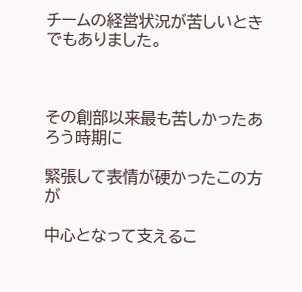チームの経営状況が苦しいときでもありました。



その創部以来最も苦しかったあろう時期に

緊張して表情が硬かったこの方が

中心となって支えるこ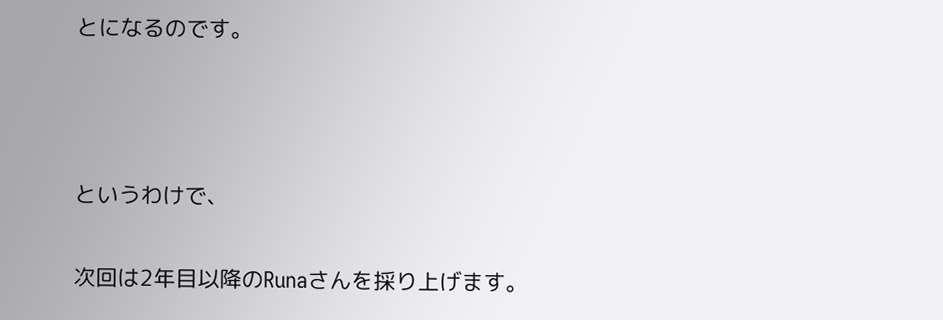とになるのです。



というわけで、

次回は2年目以降のRunaさんを採り上げます。